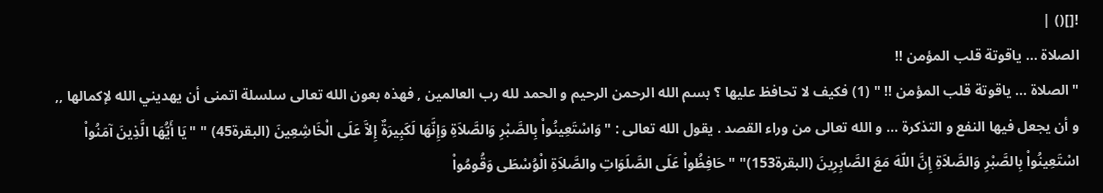![]() |
الصلاة ... ياقوتة قلب المؤمن !!
" الصلاة ... ياقوتة قلب المؤمن !! " (1) فكيف لا تحافظ عليها ؟ بسم الله الرحمن الرحيم و الحمد لله رب العالمين , فهذه بعون الله تعالى سلسلة اتمنى أن يهديني الله لإكمالها ,, و أن يجعل فيها النفع و التذكرة ... و الله تعالى من وراء القصد . يقول الله تعالى : "وَاسْتَعِينُواْ بِالصَّبْرِ وَالصَّلاَةِ وَإِنَّهَا لَكَبِيرَةٌ إِلاَّ عَلَى الْخَاشِعِينَ (البقرة45) " "يَا أَيُّهَا الَّذِينَ آمَنُواْ اسْتَعِينُواْ بِالصَّبْرِ وَالصَّلاَةِ إِنَّ اللّهَ مَعَ الصَّابِرِينَ (البقرة153)" "حَافِظُواْ عَلَى الصَّلَوَاتِ والصَّلاَةِ الْوُسْطَى وَقُومُواْ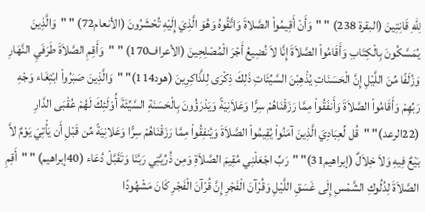لِلّهِ قَانِتِينَ (البقرة 238) " "وَأَنْ أَقِيمُواْ الصَّلاةَ وَاتَّقُوهُ وَهُوَ الَّذِيَ إِلَيْهِ تُحْشَرُونَ (الأنعام72) " "وَالَّذِينَ يُمَسَّكُونَ بِالْكِتَابِ وَأَقَامُواْ الصَّلاَةَ إِنَّا لاَ نُضِيعُ أَجْرَ الْمُصْلِحِينَ (الأعراف170) " "وَأَقِمِ الصَّلاَةَ طَرَفَيِ النَّهَارِ وَزُلَفًا مِّنَ اللَّيْلِ إِنَّ الْحَسَنَاتِ يُذْهِبْنَ السَّيِّئَاتِ ذَلِكَ ذِكْرَى لِلذَّاكِرِينَ (هود114)" "وَالَّذِينَ صَبَرُواْ ابْتِغَاء وَجْهِ رَبِّهِمْ وَأَقَامُواْ الصَّلاَةَ وَأَنفَقُواْ مِمَّا رَزَقْنَاهُمْ سِرًّا وَعَلاَنِيَةً وَيَدْرَؤُونَ بِالْحَسَنَةِ السَّيِّئَةَ أُوْلَئِكَ لَهُمْ عُقْبَى الدَّارِ (22الرعد)" "قُل لِّعِبَادِيَ الَّذِينَ آمَنُواْ يُقِيمُواْ الصَّلاَةَ وَيُنفِقُواْ مِمَّا رَزَقْنَاهُمْ سِرًّا وَعَلانِيَةً مِّن قَبْلِ أَن يَأْتِيَ يَوْمٌ لاَّ بَيْعٌ فِيهِ وَلاَ خِلاَلٌ (إبراهيم31)" "رَبِّ اجْعَلْنِي مُقِيمَ الصَّلاَةِ وَمِن ذُرِّيَّتِي رَبَّنَا وَتَقَبَّلْ دُعَاء (40إبراهيم) " "أَقِمِ الصَّلاَةَ لِدُلُوكِ الشَّمْسِ إِلَى غَسَقِ اللَّيْلِ وَقُرْآنَ الْفَجْرِ إِنَّ قُرْآنَ الْفَجْرِ كَانَ مَشْهُودًا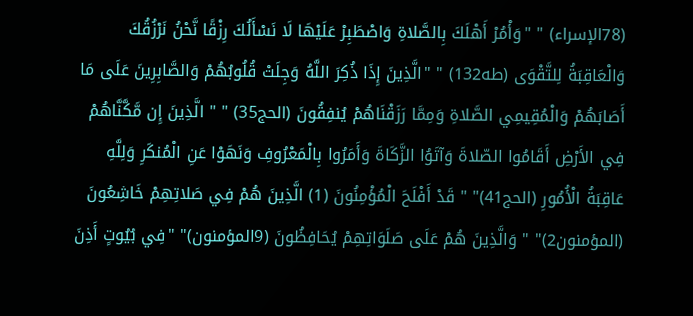(78الإسراء) " "وَأْمُرْ أَهْلَكَ بِالصَّلاةِ وَاصْطَبِرْ عَلَيْهَا لَا نَسْأَلُكَ رِزْقًا نَّحْنُ نَرْزُقُكَ وَالْعَاقِبَةُ لِلتَّقْوَى (طه132) " "الَّذِينَ إِذَا ذُكِرَ اللَّهُ وَجِلَتْ قُلُوبُهُمْ وَالصَّابِرِينَ عَلَى مَا أَصَابَهُمْ وَالْمُقِيمِي الصَّلاةِ وَمِمَّا رَزَقْنَاهُمْ يُنفِقُونَ (الحج35) " " الَّذِينَ إِن مَّكَّنَّاهُمْ فِي الأَرْضِ أَقَامُوا الصّلاةَ وَآتَوُا الزَّكَاةَ وَأَمَرُوا بِالْمَعْرُوفِ وَنَهَوْا عَنِ الْمُنكَرِ وَلِلَّهِ عَاقِبَةُ الْأُمُورِ (الحج41)" " قَدْ أَفْلَحَ الْمُؤْمِنُونَ (1) الَّذِينَ هُمْ فِي صَلاتِهِمْ خَاشِعُونَ (المؤمنون2)" " وَالَّذِينَ هُمْ عَلَى صَلَوَاتِهِمْ يُحَافِظُونَ (9المؤمنون)" "فِي بُيُوتٍ أَذِنَ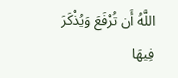اللَّهُ أَن تُرْفَعَ وَيُذْكَرَ فِيهَا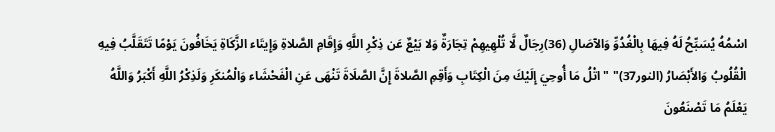اسْمُهُ يُسَبِّحُ لَهُ فِيهَا بِالْغُدُوِّ وَالآصَالِ (36)رِجَالٌ لَّا تُلْهِيهِمْ تِجَارَةٌ وَلا بَيْعٌ عَن ذِكْرِ اللَّهِ وَإِقَامِ الصَّلاةِ وَإِيتَاء الزَّكَاةِ يَخَافُونَ يَوْمًا تَتَقَلَّبُ فِيهِ الْقُلُوبُ وَالأَبْصَارُ (النور37)" " اتْلُ مَا أُوحِيَ إِلَيْكَ مِنَ الْكِتَابِ وَأَقِمِ الصَّلاةَ إِنَّ الصَّلَاةَ تَنْهَى عَنِ الْفَحْشَاء وَالْمُنكَرِ وَلَذِكْرُ اللَّهِ أَكْبَرُ وَاللَّهُ يَعْلَمُ مَا تَصْنَعُونَ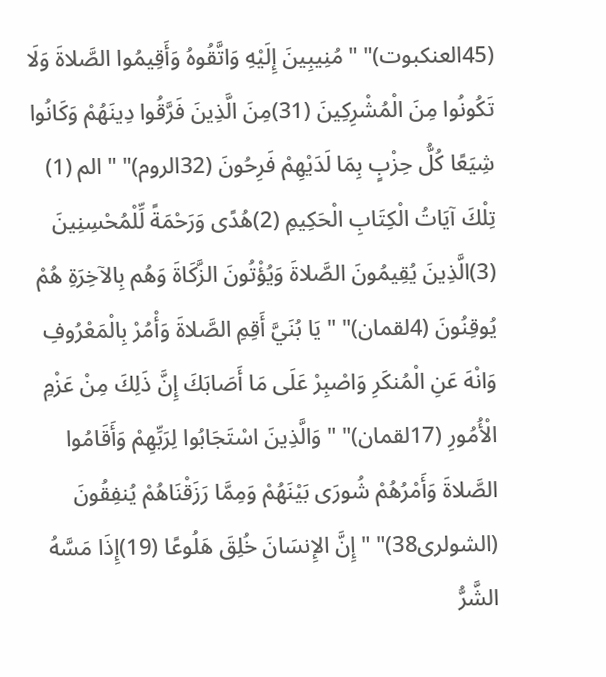(45العنكبوت)" " مُنِيبِينَ إِلَيْهِ وَاتَّقُوهُ وَأَقِيمُوا الصَّلاةَ وَلَا تَكُونُوا مِنَ الْمُشْرِكِينَ (31)مِنَ الَّذِينَ فَرَّقُوا دِينَهُمْ وَكَانُوا شِيَعًا كُلُّ حِزْبٍ بِمَا لَدَيْهِمْ فَرِحُونَ (32الروم)" " الم (1) تِلْكَ آيَاتُ الْكِتَابِ الْحَكِيمِ (2)هُدًى وَرَحْمَةً لِّلْمُحْسِنِينَ (3)الَّذِينَ يُقِيمُونَ الصَّلاةَ وَيُؤْتُونَ الزَّكَاةَ وَهُم بِالآخِرَةِ هُمْ يُوقِنُونَ (4لقمان)" " يَا بُنَيَّ أَقِمِ الصَّلاةَ وَأْمُرْ بِالْمَعْرُوفِ وَانْهَ عَنِ الْمُنكَرِ وَاصْبِرْ عَلَى مَا أَصَابَكَ إِنَّ ذَلِكَ مِنْ عَزْمِ الْأُمُورِ (17لقمان)" " وَالَّذِينَ اسْتَجَابُوا لِرَبِّهِمْ وَأَقَامُوا الصَّلاةَ وَأَمْرُهُمْ شُورَى بَيْنَهُمْ وَمِمَّا رَزَقْنَاهُمْ يُنفِقُونَ (الشولرى38)" " إِنَّ الإِنسَانَ خُلِقَ هَلُوعًا (19)إِذَا مَسَّهُ الشَّرُّ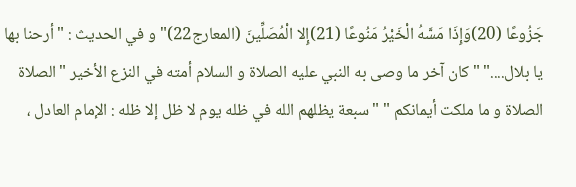جَزُوعًا (20)وَإِذَا مَسَّهُ الْخَيْرُ مَنُوعًا (21)إِلا الْمُصَلِّينَ (المعارج22)" و في الحديث : "أرحنا بها يا بلال...." "كان آخر ما وصى به النبي عليه الصلاة و السلام أمته في النزع الأخير "الصلاة الصلاة و ما ملكت أيمانكم " " سبعة يظلهم الله في ظله يوم لا ظل إلا ظله : الإمام العادل ،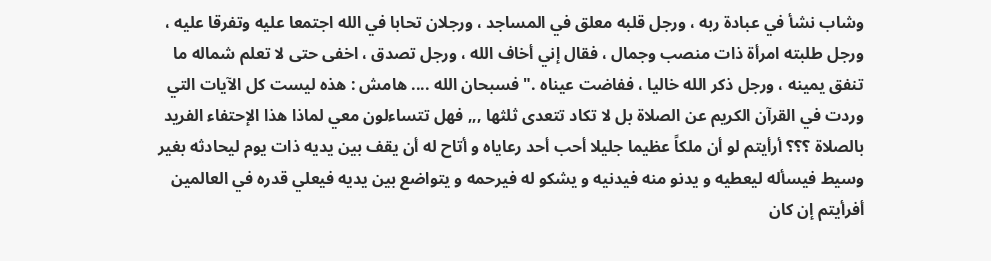وشاب نشأ في عبادة ربه ، ورجل قلبه معلق في المساجد ، ورجلان تحابا في الله اجتمعا عليه وتفرقا عليه ، ورجل طلبته امرأة ذات منصب وجمال ، فقال إني أخاف الله ، ورجل تصدق ، اخفى حتى لا تعلم شماله ما تنفق يمينه ، ورجل ذكر الله خاليا ، ففاضت عيناه ." فسبحان الله .... هامش : هذه ليست كل الآيات التي وردت في القرآن الكريم عن الصلاة بل لا تكاد تتعدى ثلثها ,,, فهل تتساءلون معي لماذا هذا الإحتفاء الفريد بالصلاة ؟؟؟ أرأيتم لو أن ملكاً عظيما جليلا أحب أحد رعاياه و أتاح له أن يقف بين يديه ذات يوم ليحادثه بغير وسيط فيسأله ليعطيه و يدنو منه فيدنيه و يشكو له فيرحمه و يتواضع بين يديه فيعلي قدره في العالمين أفرأيتم إن كان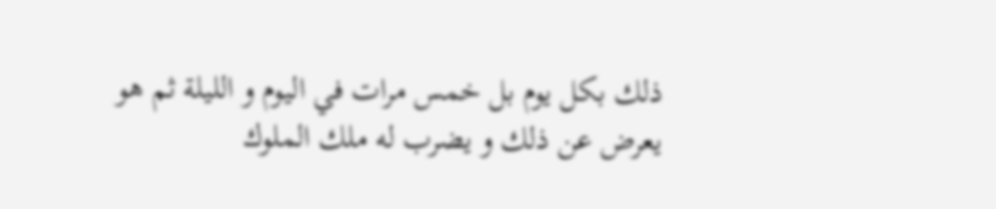ذلك بكل يوم بل خمس مرات في اليوم و الليلة ثم هو يعرض عن ذلك و يضرب له ملك الملوك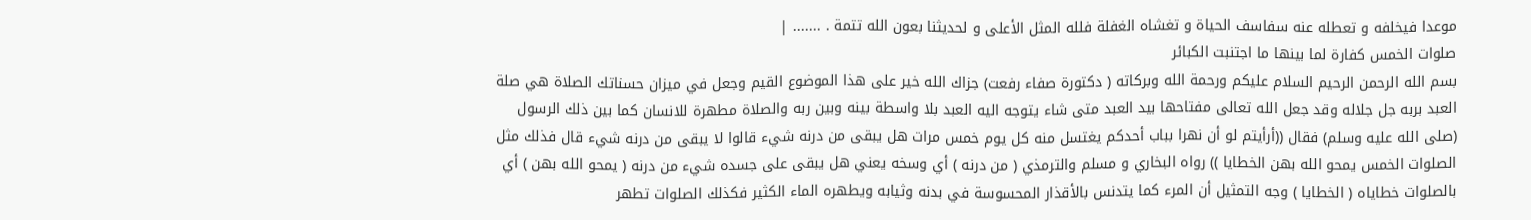موعدا فيخلفه و تعطله عنه سفاسف الحياة و تغشاه الغفلة فلله المثل الأعلى و لحديثنا بعون الله تتمة . ....... |
صلوات الخمس كفارة لما بينها ما اجتنبت الكبائر
بسم الله الرحمن الرحيم السلام عليكم ورحمة الله وبركاته ( دكتورة صفاء رفعت) جزاك الله خير على هذا الموضوع القيم وجعل في ميزان حسناتك الصلاة هي صلة العبد بربه جل جلاله وقد جعل الله تعالى مفتاحها بيد العبد متى شاء يتوجه اليه العبد بلا واسطة بينه وبين ربه والصلاة مطهرة للانسان كما بين ذلك الرسول (صلى الله عليه وسلم) فقال ((أرأيتم لو أن نهرا بباب أحدكم يغتسل منه كل يوم خمس مرات هل يبقى من درنه شيء قالوا لا يبقى من درنه شيء قال فذلك مثل الصلوات الخمس يمحو الله بهن الخطايا )) رواه البخاري و مسلم والترمذي ( من درنه ) أي وسخه يعني هل يبقى على جسده شيء من درنه ( يمحو الله بهن ) أي بالصلوات خطاياه ( الخطايا ) وجه التمثيل أن المرء كما يتدنس بالأقذار المحسوسة في بدنه وثيابه ويطهره الماء الكثير فكذلك الصلوات تطهر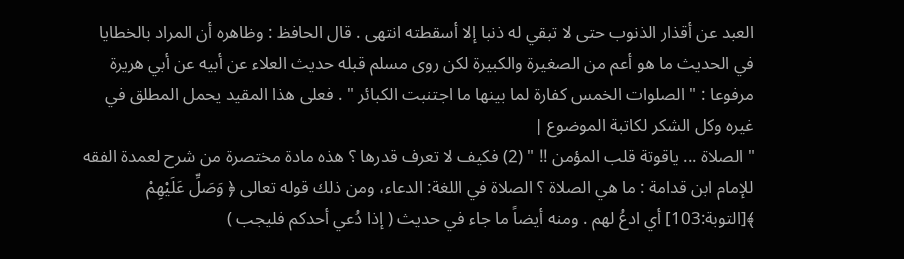العبد عن أقذار الذنوب حتى لا تبقي له ذنبا إلا أسقطته انتهى . قال الحافظ : وظاهره أن المراد بالخطايا في الحديث ما هو أعم من الصغيرة والكبيرة لكن روى مسلم قبله حديث العلاء عن أبيه عن أبي هريرة مرفوعا : " الصلوات الخمس كفارة لما بينها ما اجتنبت الكبائر " . فعلى هذا المقيد يحمل المطلق في غيره وكل الشكر لكاتبة الموضوع |
" الصلاة ... ياقوتة قلب المؤمن !! " (2) فكيف لا تعرف قدرها ؟ هذه مادة مختصرة من شرح لعمدة الفقه للإمام ابن قدامة : ما هي الصلاة ؟ الصلاة في اللغة: الدعاء، ومن ذلك قوله تعالى ﴿ وَصَلِّ عَلَيْهِمْ ﴾[التوبة:103] أي ادعُ لهم . ومنه أيضاً ما جاء في حديث ( إذا دُعي أحدكم فليجب )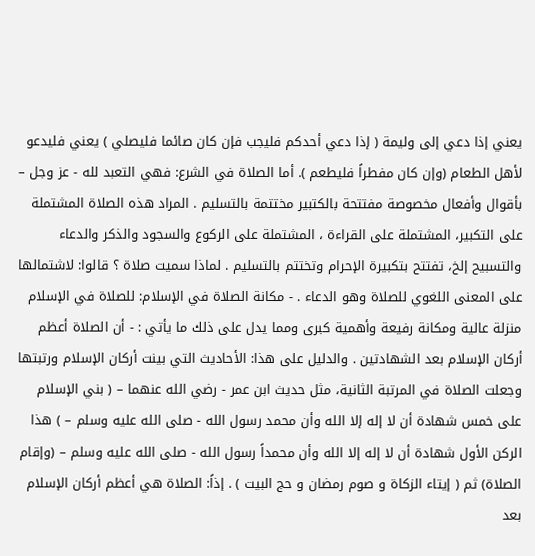يعني إذا دعي إلى وليمة ( إذا دعي أحدكم فليجب فإن كان صائما فليصلي ) يعني فليدعو لأهل الطعام (وإن كان مفطراً فليطعم ). أما الصلاة في الشرع: فهي التعبد لله - عز وجل – بأقوال وأفعال مخصوصة مفتتحة بالكتبير مختتمة بالتسليم . المراد هذه الصلاة المشتملة على التكبير، المشتملة على القراءة ، المشتملة على الركوع والسجود والذكر والدعاء والتسبيح إلخ، تفتتح بتكبيرة الإحرام وتختتم بالتسليم . لماذا سميت صلاة ؟ قالوا: لاشتمالها على المعنى اللغوي للصلاة وهو الدعاء . - مكانة الصلاة في الإسلام: للصلاة في الإسلام منزلة عالية ومكانة رفيعة وأهمية كبرى ومما يدل على ذلك ما يأتي : - أن الصلاة أعظم أركان الإسلام بعد الشهادتين . والدليل على هذا: الأحاديث التي بينت أركان الإسلام ورتبتها وجعلت الصلاة في المرتبة الثانية، مثل حديث ابن عمر - رضي الله عنهما – ( بني الإسلام على خمس شهادة أن لا إله إلا الله وأن محمد رسول الله - صلى الله عليه وسلم – ) هذا الركن الأول شهادة أن لا إله إلا الله وأن محمداً رسول الله - صلى الله عليه وسلم – (وإقام الصلاة) ثم ( إيتاء الزكاة و صوم رمضان و حج البيت ) . إذاً: الصلاة هي أعظم أركان الإسلام بعد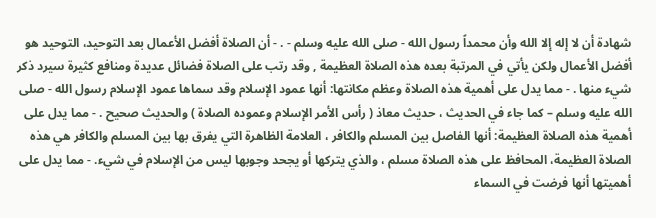شهادة أن لا إله إلا الله وأن محمداً رسول الله - صلى الله عليه وسلم - . - أن الصلاة أفضل الأعمال بعد التوحيد، التوحيد هو أفضل الأعمال ولكن يأتي في المرتبة بعده هذه الصلاة العظيمة , وقد رتب على الصلاة فضائل عديدة ومنافع كثيرة سيرد ذكر شيء منها . - مما يدل على أهمية هذه الصلاة وعظم مكانتها: أنها عمود الإسلام وقد سماها عمود الإسلام رسول الله - صلى الله عليه وسلم – كما جاء في الحديث ، حديث معاذ ( رأس الأمر الإسلام وعموده الصلاة ) والحديث صحيح . - مما يدل على أهمية هذه الصلاة العظيمة: أنها الفاصل بين المسلم والكافر ، العلامة الظاهرة التي يفرق بها بين المسلم والكافر هي هذه الصلاة العظيمة، المحافظ على هذه الصلاة مسلم ، والذي يتركها أو يجحد وجوبها ليس من الإسلام في شيء. - مما يدل على أهميتها أنها فرضت في السماء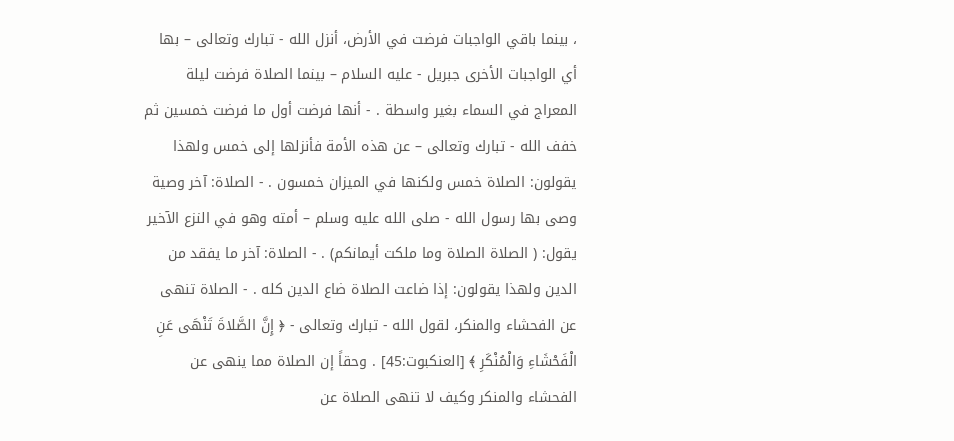، بينما باقي الواجبات فرضت في الأرض، أنزل الله - تبارك وتعالى – بها أي الواجبات الأخرى جبريل - عليه السلام – بينما الصلاة فرضت ليلة المعراج في السماء بغير واسطة . - أنها فرضت أول ما فرضت خمسين ثم خفف الله - تبارك وتعالى – عن هذه الأمة فأنزلها إلى خمس ولهذا يقولون: الصلاة خمس ولكنها في الميزان خمسون . - الصلاة: آخر وصية وصى بها رسول الله - صلى الله عليه وسلم – أمته وهو في النزع الآخير يقول: ( الصلاة الصلاة وما ملكت أيمانكم) . - الصلاة: آخر ما يفقد من الدين ولهذا يقولون: إذا ضاعت الصلاة ضاع الدين كله . - الصلاة تنهى عن الفحشاء والمنكر، لقول الله - تبارك وتعالى - ﴿ إِنَّ الصَّلاةَ تَنْهَى عَنِ الْفَحْشَاءِ وَالْمُنْكَرِ ﴾ [العنكبوت:45] . وحقاً إن الصلاة مما ينهى عن الفحشاء والمنكر وكيف لا تنهى الصلاة عن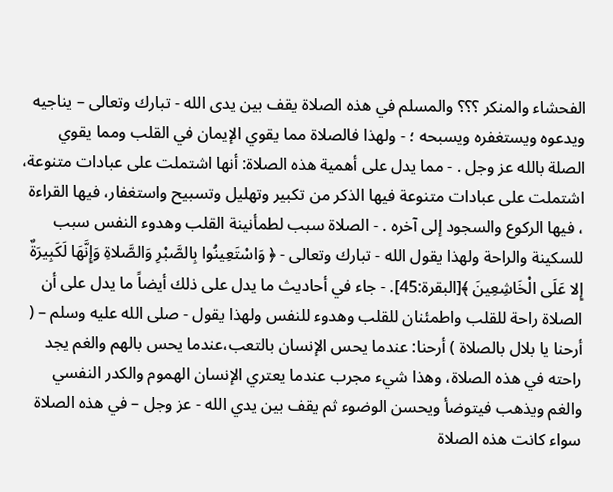الفحشاء والمنكر ؟؟؟ والمسلم في هذه الصلاة يقف بين يدى الله - تبارك وتعالى – يناجيه ويدعوه ويستغفره ويسبحه ؛ - ولهذا فالصلاة مما يقوي الإيمان في القلب ومما يقوي الصلة بالله عز وجل . - مما يدل على أهمية هذه الصلاة: أنها اشتملت على عبادات متنوعة، اشتملت على عبادات متنوعة فيها الذكر من تكبير وتهليل وتسبيح واستغفار، فيها القراءة ، فيها الركوع والسجود إلى آخره . - الصلاة سبب لطمأنينة القلب وهدوء النفس سبب للسكينة والراحة ولهذا يقول الله - تبارك وتعالى - ﴿ وَاسْتَعِينُوا بِالصَّبْرِ وَالصَّلاةِ وَإِنَّهَا لَكَبِيرَةٌ إِلا عَلَى الْخَاشِعِينَ ﴾[البقرة:45]. - جاء في أحاديث ما يدل على ذلك أيضاً ما يدل على أن الصلاة راحة للقلب واطمئنان للقلب وهدوء للنفس ولهذا يقول - صلى الله عليه وسلم – ( أرحنا يا بلال بالصلاة ) أرحنا: عندما يحس الإنسان بالتعب،عندما يحس بالهم والغم يجد راحته في هذه الصلاة، وهذا شيء مجرب عندما يعتري الإنسان الهموم والكدر النفسي والغم ويذهب فيتوضأ ويحسن الوضوء ثم يقف بين يدي الله - عز وجل – في هذه الصلاة سواء كانت هذه الصلاة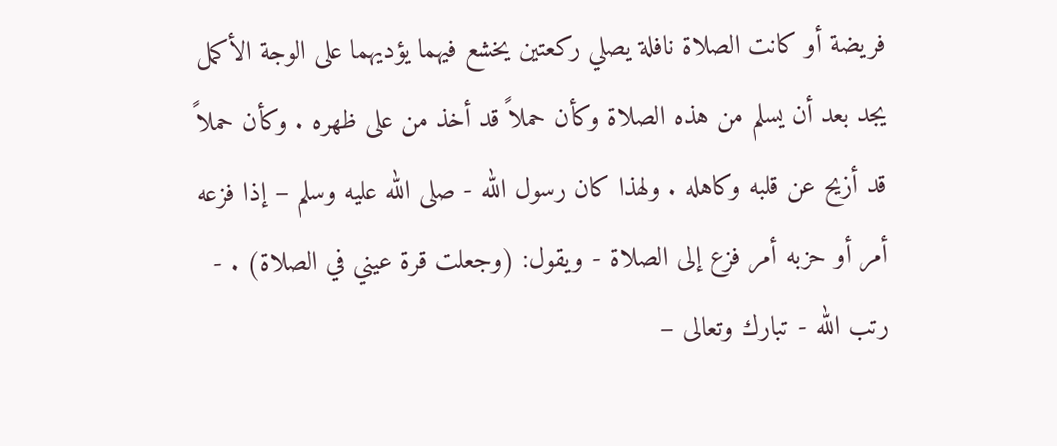فريضة أو كانت الصلاة نافلة يصلي ركعتين يخشع فيهما يؤديهما على الوجة الأكمل يجد بعد أن يسلم من هذه الصلاة وكأن حملاً قد أخذ من على ظهره . وكأن حملاً قد أزيح عن قلبه وكاهله . ولهذا كان رسول الله - صلى الله عليه وسلم – إذا فزعه أمر أو حزبه أمر فزع إلى الصلاة - ويقول: (وجعلت قرة عيني في الصلاة) . - رتب الله - تبارك وتعالى –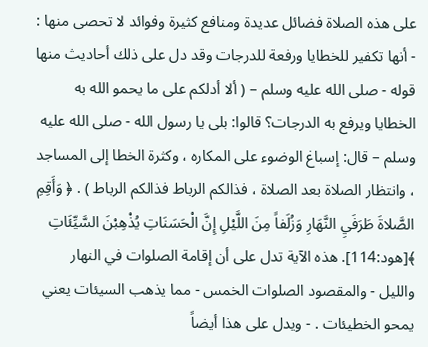على هذه الصلاة فضائل عديدة ومنافع كثيرة وفوائد لا تحصى منها : - أنها تكفير للخطايا ورفعة للدرجات وقد دل على ذلك أحاديث منها قوله - صلى الله عليه وسلم – ( ألا أدلكم على ما يحمو الله به الخطايا ويرفع به الدرجات؟ قالوا: بلى يا رسول الله - صلى الله عليه وسلم – قال: إسباغ الوضوء على المكاره ، وكثرة الخطا إلى المساجد ، وانتظار الصلاة بعد الصلاة ، فذالكم الرباط فذالكم الرباط ) . ﴿ وَأَقِمِ الصَّلاةَ طَرَفَيِ النَّهَارِ وَزُلَفاً مِنَ اللَّيْلِ إِنَّ الْحَسَنَاتِ يُذْهِبْنَ السَّيِّئَاتِ ﴾[هود:114]. هذه الآية تدل على أن إقامة الصلوات في النهار والليل - والمقصود الصلوات الخمس - مما يذهب السيئات يعني يمحو الخطيئات . - ويدل على هذا أيضاً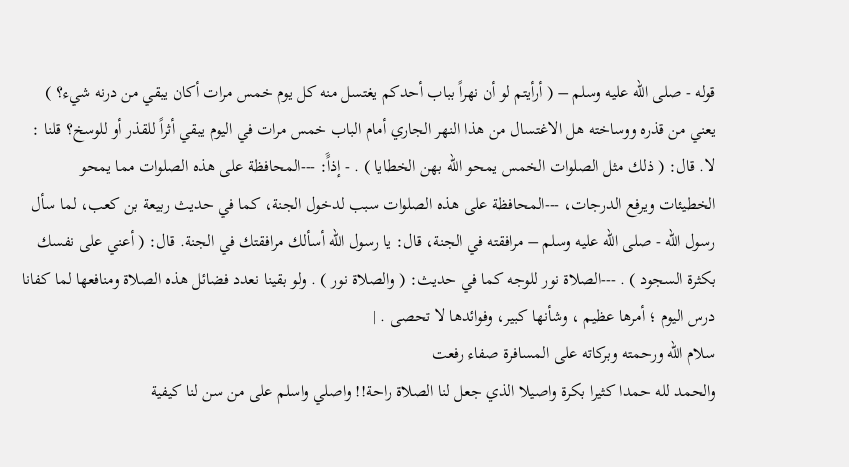قوله - صلى الله عليه وسلم – ( أرأيتم لو أن نهراً بباب أحدكم يغتسل منه كل يوم خمس مرات أكان يبقي من درنه شيء؟ ) يعني من قذره ووساخته هل الاغتسال من هذا النهر الجاري أمام الباب خمس مرات في اليوم يبقي أثراً للقذر أو للوسخ؟ قلنا : لا. قال: ( ذلك مثل الصلوات الخمس يمحو الله بهن الخطايا ) . - إذاًَ: ---المحافظة على هذه الصلوات مما يمحو الخطيئات ويرفع الدرجات، ---المحافظة على هذه الصلوات سبب لدخول الجنة، كما في حديث ربيعة بن كعب، لما سأل رسول الله - صلى الله عليه وسلم – مرافقته في الجنة، قال: يا رسول الله أسألك مرافقتك في الجنة. قال: ( أعني على نفسك بكثرة السجود ) . ---الصلاة نور للوجه كما في حديث: ( والصلاة نور ) . ولو بقينا نعدد فضائل هذه الصلاة ومنافعها لما كفانا درس اليوم ؛ أمرها عظيم ، وشأنها كبير، وفوائدها لا تحصى . |
سلام الله ورحمته وبركاته على المسافرة صفاء رفعت
والحمد لله حمدا كثيرا بكرة واصيلا الذي جعل لنا الصلاة راحة!! واصلي واسلم على من سن لنا كيفية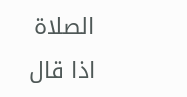الصلاة اذا قال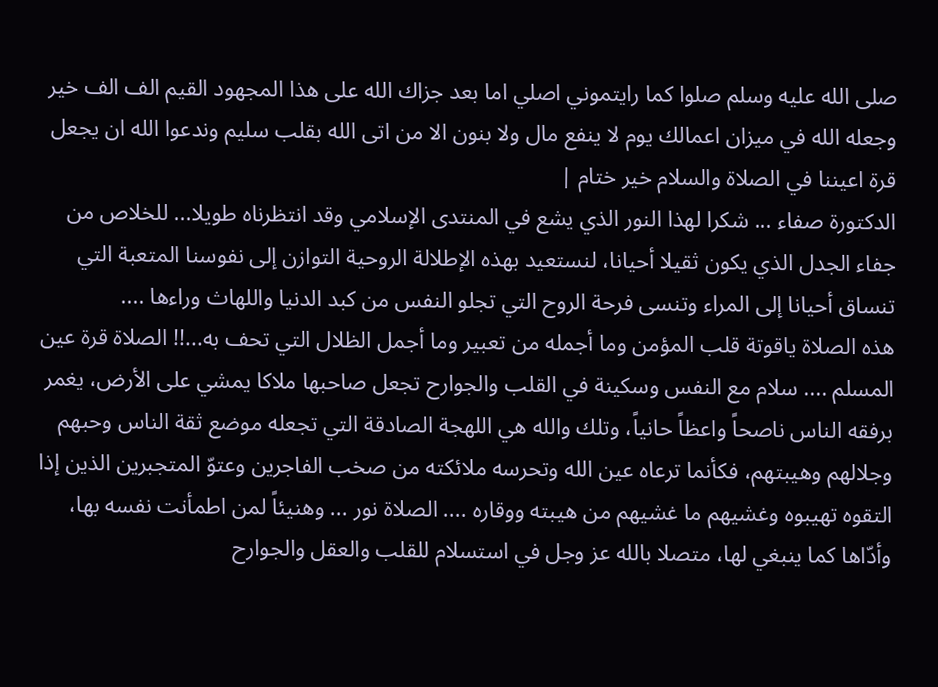صلى الله عليه وسلم صلوا كما رايتموني اصلي اما بعد جزاك الله على هذا المجهود القيم الف الف خير وجعله الله في ميزان اعمالك يوم لا ينفع مال ولا بنون الا من اتى الله بقلب سليم وندعوا الله ان يجعل قرة اعيننا في الصلاة والسلام خير ختام |
الدكتورة صفاء ... شكرا لهذا النور الذي يشع في المنتدى الإسلامي وقد انتظرناه طويلا... للخلاص من جفاء الجدل الذي يكون ثقيلا أحيانا، لنستعيد بهذه الإطلالة الروحية التوازن إلى نفوسنا المتعبة التي تنساق أحيانا إلى المراء وتنسى فرحة الروح التي تجلو النفس من كبد الدنيا واللهاث وراءها ....
هذه الصلاة ياقوتة قلب المؤمن وما أجمله من تعبير وما أجمل الظلال التي تحف به...!! الصلاة قرة عين المسلم .... سلام مع النفس وسكينة في القلب والجوارح تجعل صاحبها ملاكا يمشي على الأرض، يغمر برفقه الناس ناصحاً واعظاً حانياً، وتلك والله هي اللهجة الصادقة التي تجعله موضع ثقة الناس وحبهم وجلالهم وهيبتهم، فكأنما ترعاه عين الله وتحرسه ملائكته من صخب الفاجرين وعتوّ المتجبرين الذين إذا التقوه تهيبوه وغشيهم ما غشيهم من هيبته ووقاره .... الصلاة نور ... وهنيئاً لمن اطمأنت نفسه بها، وأدّاها كما ينبغي لها، متصلا بالله عز وجل في استسلام للقلب والعقل والجوارح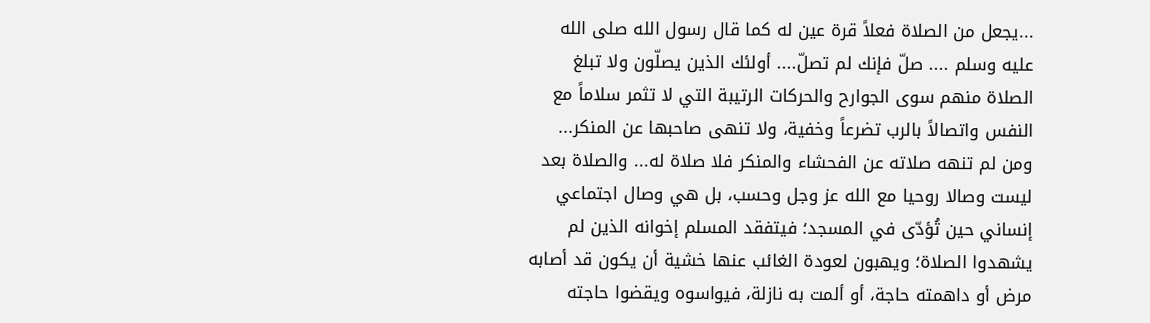...يجعل من الصلاة فعلاً قرة عين له كما قال رسول الله صلى الله عليه وسلم .... صلّ فإنك لم تصلّ.... أولئك الذين يصلّون ولا تبلغ الصلاة منهم سوى الجوارح والحركات الرتيبة التي لا تثمر سلاماً مع النفس واتصالاً بالرب تضرعاً وخفية، ولا تنهى صاحبها عن المنكر... ومن لم تنهه صلاته عن الفحشاء والمنكر فلا صلاة له... والصلاة بعد ليست وصالا روحيا مع الله عز وجل وحسب، بل هي وصال اجتماعي إنساني حين تُؤدّى في المسجد؛ فيتفقد المسلم إخوانه الذين لم يشهدوا الصلاة؛ ويهبون لعودة الغائب عنها خشية أن يكون قد أصابه مرض أو داهمته حاجة، أو ألمت به نازلة، فيواسوه ويقضوا حاجته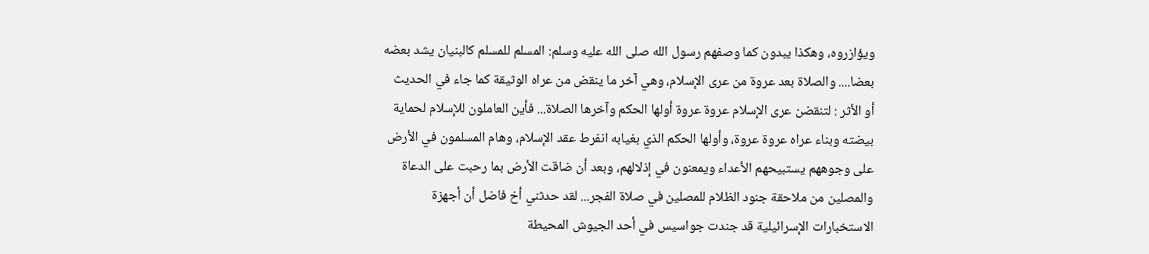ويؤازروه، وهكذا يبدون كما وصفهم رسول الله صلى الله عليه وسلم: المسلم للمسلم كالبنيان يشد بعضه بعضا.... والصلاة بعد عروة من عرى الإسلام، وهي آخر ما ينقض من عراه الوثيقة كما جاء في الحديث أو الأثر : لتنقضن عرى الإسلام عروة عروة أولها الحكم وآخرها الصلاة... فأين العاملون للإسلام لحماية بيضته وبناء عراه عروة عروة، وأولها الحكم الذي بغيابه انفرط عقد الإسلام، وهام المسلمون في الأرض على وجوههم يستبيحهم الأعداء ويمعنون في إذلالهم، وبعد أن ضاقت الأرض بما رحبت على الدعاة والمصلين من ملاحقة جنود الظلام للمصلين في صلاة الفجر... لقد حدثني أخ فاضل أن أجهزة الاستخبارات الإسرائيلية قد جندت جواسيس في أحد الجيوش المحيطة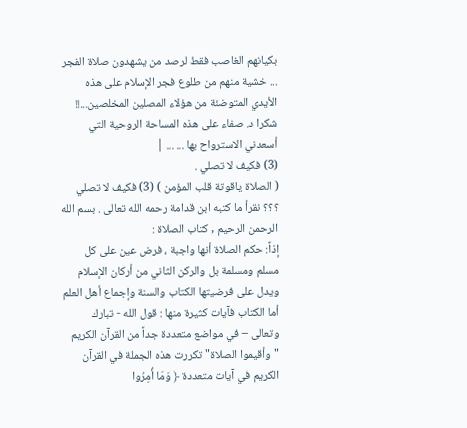بكيانهم الغاصب فقط لرصد من يشهدون صلاة الفجر ... خشية منهم من طلوع فجر الإسلام على هذه الأيدي المتوضئة من هؤلاء المصلين المخلصين...!! شكرا د. صفاء على هذه المساحة الروحية التي أسعدني الاسترواح بها ... ... |
(3) فكيف لا تصلي .
( الصلاة ياقوتة قلب المؤمن ) (3) فكيف لا تصلي ؟؟؟ نقرأ ما كتبه ابن قدامة رحمه الله تعالى . بسم الله الرحمن الرحيم , كتاب الصلاة :
إذاً: حكم الصلاة أنها واجبة ، فرض عين على كل مسلم ومسلمة بل والركن الثاني من أركان الإسلام ويدل على فرضيتها الكتاب والسنة وإجماع أهل العلم أما الكتاب فآيات كثيرة منها : قول الله - تبارك وتعالى – في مواضع متعددة جداً من القرآن الكريم "وأقيموا الصلاة" تكررت هذه الجملة في القرآن الكريم في آيات متعددة ﴿ وَمَا أُمِرُوا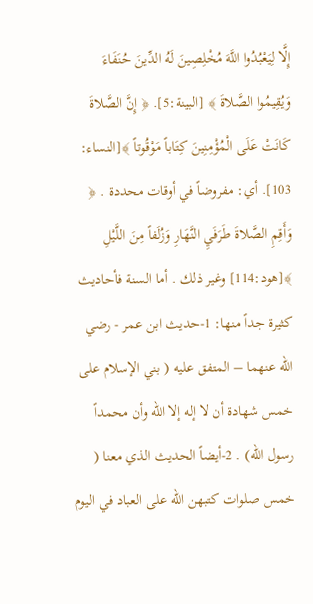إِلَّا لِيَعْبُدُوا اللَّهَ مُخْلِصِينَ لَهُ الدِّينَ حُنَفَاءَ وَيُقِيمُوا الصَّلاةَ ﴾ [البينة:5]. ﴿ إِنَّ الصَّلاةَ كَانَتْ عَلَى الْمُؤْمِنِينَ كِتَاباً مَوْقُوتاً ﴾[النساء: 103]. أي: مفروضاً في أوقات محددة . ﴿ وَأَقِمِ الصَّلاةَ طَرَفَيِ النَّهَارِ وَزُلَفاً مِنَ اللَّيْلِ ﴾[هود:114] وغير ذلك . أما السنة فأحاديث كثيرة جداً منها: 1-حديث ابن عمر - رضي الله عنهما – المتفق عليه ( بني الإسلام على خمس شهادة أن لا إله إلا الله وأن محمداً رسول الله) . 2-أيضاً الحديث الذي معنا ( خمس صلوات كتبهن الله على العباد في اليوم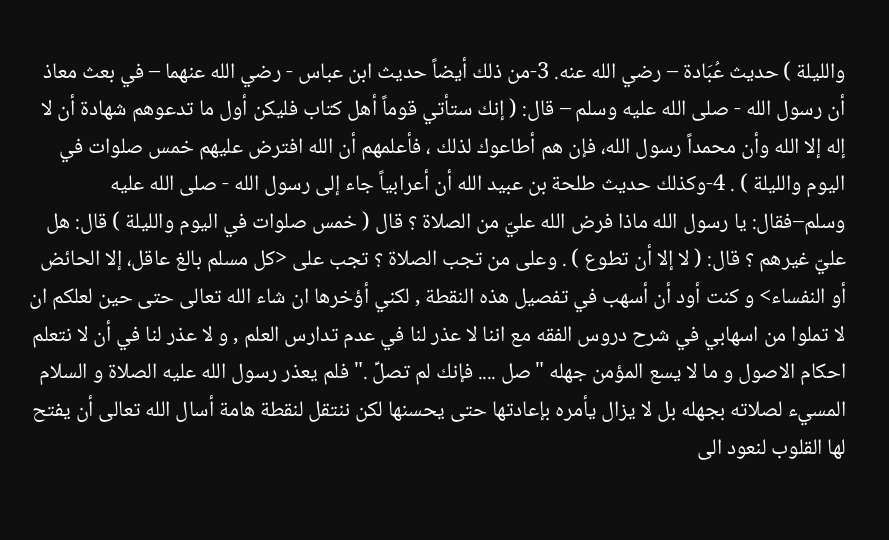والليلة ) حديث عُبَادة – رضي الله عنه. 3-من ذلك أيضاً حديث ابن عباس - رضي الله عنهما – في بعث معاذ أن رسول الله - صلى الله عليه وسلم – قال: ( إنك ستأتي قوماً أهل كتاب فليكن أول ما تدعوهم شهادة أن لا إله إلا الله وأن محمداً رسول الله، فإن هم أطاعوك لذلك ، فأعلمهم أن الله افترض عليهم خمس صلوات في اليوم والليلة ) . 4-وكذلك حديث طلحة بن عبيد الله أن أعرابياً جاء إلى رسول الله - صلى الله عليه وسلم–فقال: يا رسول الله ماذا فرض الله عليّ من الصلاة ؟ قال ( خمس صلوات في اليوم والليلة ) قال: هل عليّ غيرهم ؟ قال: ( لا إلا أن تطوع ) . وعلى من تجب الصلاة ؟ تجب على <كل مسلم بالغ عاقل، إلا الحائض أو النفساء> و كنت أود أن أسهب في تفصيل هذه النقطة , لكني أؤخرها ان شاء الله تعالى حتى حين لعلكم ان لا تملوا من اسهابي في شرح دروس الفقه مع اننا لا عذر لنا في عدم تدارس العلم , و لا عذر لنا في أن لا نتعلم احكام الاصول و ما لا يسع المؤمن جهله "صل .... فإنك لم تصلِّ ." فلم يعذر رسول الله عليه الصلاة و السلام المسيء لصلاته بجهله بل لا يزال يأمره بإعادتها حتى يحسنها لكن ننتقل لنقطة هامة أسال الله تعالى أن يفتح لها القلوب لنعود الى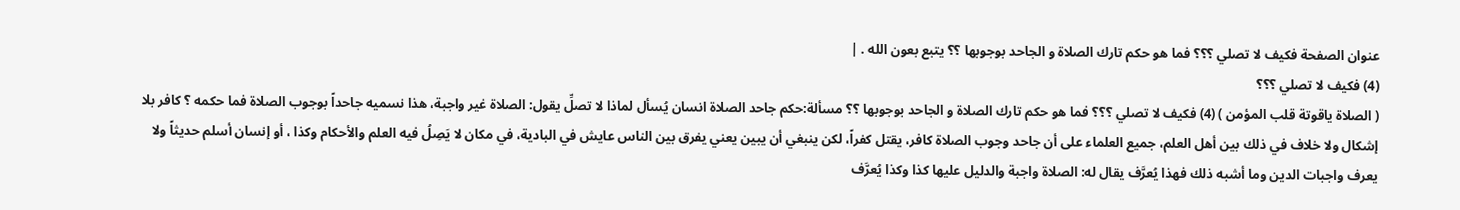عنوان الصفحة فكيف لا تصلي ؟؟؟ فما هو حكم تارك الصلاة و الجاحد بوجوبها ؟؟ يتبع بعون الله . |
(4) فكيف لا تصلي ؟؟؟
( الصلاة ياقوتة قلب المؤمن ) (4) فكيف لا تصلي ؟؟؟ فما هو حكم تارك الصلاة و الجاحد بوجوبها ؟؟ مسألة:حكم جاحد الصلاة انسان يُسأل لماذا لا تصلِّ يقول: الصلاة غير واجبة، هذا نسميه جاحداً بوجوب الصلاة فما حكمه ؟ كافر بلا إشكال ولا خلاف في ذلك بين أهل العلم، جميع العلماء على أن جاحد وجوب الصلاة كافر، يقتل كفراً، لكن ينبغي أن يبين يعني يفرق بين الناس عايش في البادية، في مكان لا يَصِلُ فيه العلم والأحكام وكذا ، أو إنسان أسلم حديثاً ولا يعرف واجبات الدين وما أشبه ذلك فهذا يُعرَّف يقال له: الصلاة واجبة والدليل عليها كذا وكذا يُعرَّف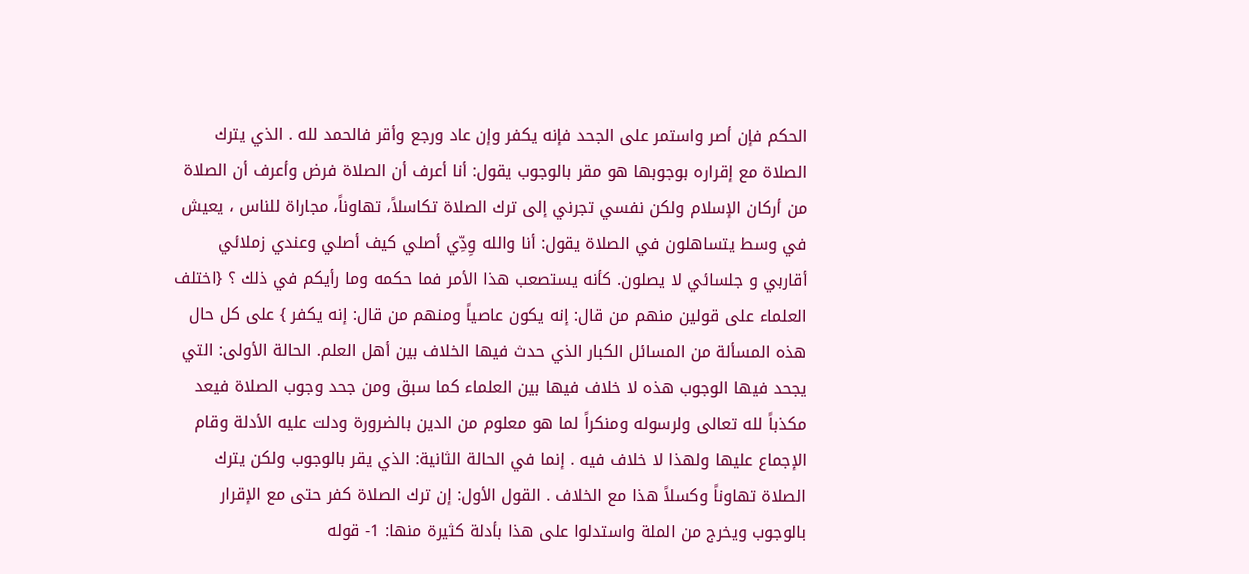الحكم فإن أصر واستمر على الجحد فإنه يكفر وإن عاد ورجع وأقر فالحمد لله . الذي يترك الصلاة مع إقراره بوجوبها هو مقر بالوجوب يقول: أنا أعرف أن الصلاة فرض وأعرف أن الصلاة من أركان الإسلام ولكن نفسي تجرني إلى ترك الصلاة تكاسلاً، تهاوناً، مجاراة للناس ، يعيش في وسط يتساهلون في الصلاة يقول: أنا والله وِدِّي أصلي كيف أصلي وعندي زملائي أقاربي و جلسائي لا يصلون. كأنه يستصعب هذا الأمر فما حكمه وما رأيكم في ذلك ؟ {اختلف العلماء على قولين منهم من قال: إنه يكون عاصياً ومنهم من قال: إنه يكفر } على كل حال هذه المسألة من المسائل الكبار الذي حدث فيها الخلاف بين أهل العلم. الحالة الأولى: التي يجحد فيها الوجوب هذه لا خلاف فيها بين العلماء كما سبق ومن جحد وجوب الصلاة فيعد مكذباً لله تعالى ولرسوله ومنكراً لما هو معلوم من الدين بالضرورة ودلت عليه الأدلة وقام الإجماع عليها ولهذا لا خلاف فيه . إنما في الحالة الثانية: الذي يقر بالوجوب ولكن يترك الصلاة تهاوناً وكسلاً هذا مع الخلاف . القول الأول: إن ترك الصلاة كفر حتى مع الإقرار بالوجوب ويخرج من الملة واستدلوا على هذا بأدلة كثيرة منها: 1- قوله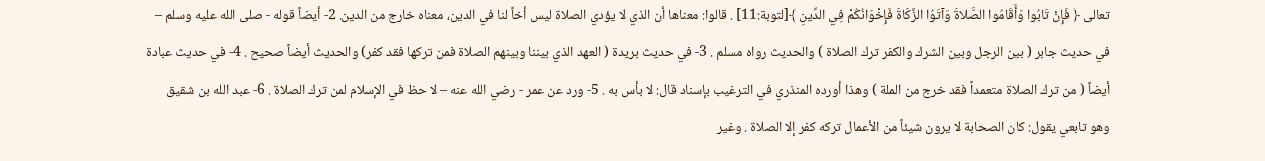تعالى ﴿ فَإِنْ تَابُوا وَأَقَامُوا الصَّلاةَ وَآتَوُا الزَّكَاةَ فَإِخْوَانُكُمْ فِي الدِّينِ ﴾[لتوبة:11] . قالوا: معناها أن الذي لا يؤدي الصلاة ليس أخاً لنا في الدين، معناه خارج من الدين. 2- أيضاً قوله - صلى الله عليه وسلم – في حديث جابر ( بين الرجل وبين الشرك والكفر ترك الصلاة ) والحديث رواه مسلم . 3- في حديث بريدة ( العهد الذي بيننا وبينهم الصلاة فمن تركها فقد كفر) والحديث أيضاً صحيح . 4- في حديث عبادة أيضاً ( من ترك الصلاة متعمداً فقد خرج من الملة ) وهذا أورده المنذري في الترغيب بإسناد قال: لا بأس به . 5- ورد عن عمر - رضي الله عنه – لا حظ في الإسلام لمن ترك الصلاة . 6- عبد الله بن شقيق وهو تابعي يقول: كان الصحابة لا يرون شيئاً من الأعمال تركه كفر إلا الصلاة . وغير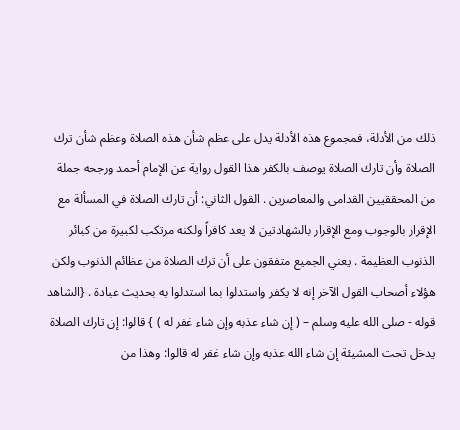ذلك من الأدلة، فمجموع هذه الأدلة يدل على عظم شأن هذه الصلاة وعظم شأن ترك الصلاة وأن تارك الصلاة يوصف بالكفر هذا القول رواية عن الإمام أحمد ورجحه جملة من المحققيين القدامى والمعاصرين . القول الثاني: أن تارك الصلاة في المسألة مع الإقرار بالوجوب ومع الإقرار بالشهادتين لا يعد كافراً ولكنه مرتكب لكبيرة من كبائر الذنوب العظيمة . يعني الجميع متفقون على أن ترك الصلاة من عظائم الذنوب ولكن هؤلاء أصحاب القول الآخر إنه لا يكفر واستدلوا بما استدلوا به بحديث عبادة . {الشاهد قوله - صلى الله عليه وسلم – ( إن شاء عذبه وإن شاء غفر له ) } قالوا: إن تارك الصلاة يدخل تحت المشيئة إن شاء الله عذبه وإن شاء غفر له قالوا: وهذا من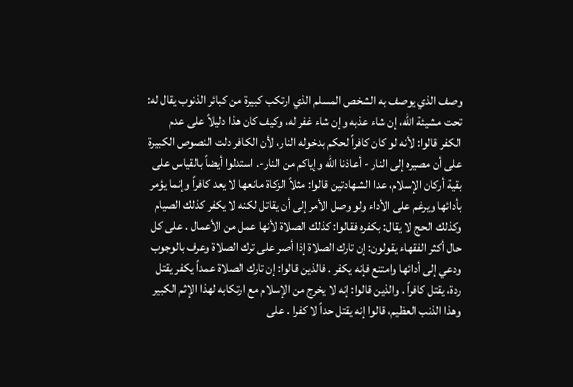وصف الذي يوصف به الشخص المسلم الذي ارتكب كبيرة من كبائر الذنوب يقال له: تحت مشيئة الله، إن شاء عذبه وإن شاء غفر له، وكيف كان هذا دليلاً على عدم الكفر قالوا: لأنه لو كان كافراً لحكم بدخوله النار، لأن الكافر دلت النصوص الكبيرة على أن مصيره إلى النار - أعاذنا الله وإياكم من النار-. استدلوا أيضاً بالقياس على بقية أركان الإسلام، عدا الشهادتين قالوا: مثلاً الزكاة مانعها لا يعد كافراً وإنما يؤمر بأدائها ويرغم على الأداء ولو وصل الأمر إلى أن يقاتل لكنه لا يكفر كذلك الصيام وكذلك الحج لا يقال: بكفره فقالوا: كذلك الصلاة لأنها عمل من الأعمال . على كل حال أكثر الفقهاء يقولون: إن تارك الصلاة إذا أصر على ترك الصلاة وعرف بالوجوب ودعي إلى أدائها وامتنع فإنه يكفر . فالذين قالوا: إن تارك الصلاة عمداً يكفر يقتل ردة، يقتل كافراً . والذين قالوا: إنه لا يخرج من الإسلام مع ارتكابه لهذا الإثم الكبير وهذا الذنب العظيم، قالوا إنه يقتل حداً لا كفرا . على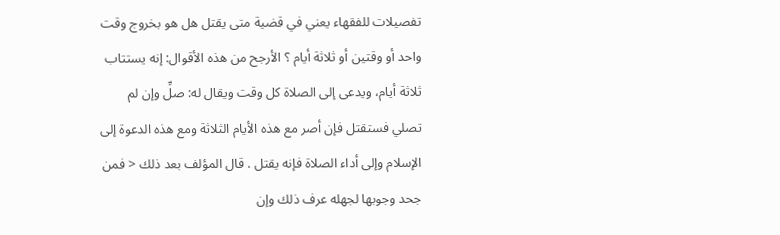تفصيلات للفقهاء يعني في قضية متى يقتل هل هو بخروج وقت واحد أو وقتين أو ثلاثة أيام ؟ الأرجح من هذه الأقوال: إنه يستتاب ثلاثة أيام، ويدعى إلى الصلاة كل وقت ويقال له: صلِّ وإن لم تصلي فستقتل فإن أصر مع هذه الأيام الثلاثة ومع هذه الدعوة إلى الإسلام وإلى أداء الصلاة فإنه يقتل . قال المؤلف بعد ذلك < فمن جحد وجوبها لجهله عرف ذلك وإن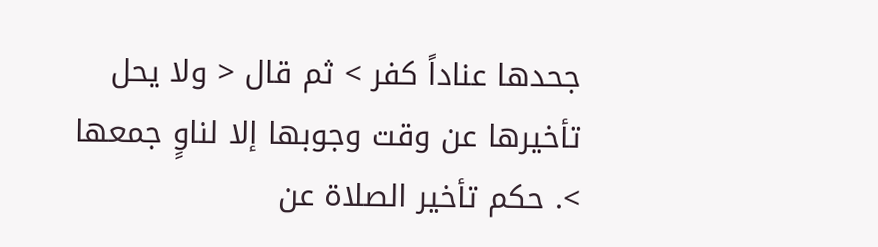جحدها عناداً كفر > ثم قال < ولا يحل تأخيرها عن وقت وجوبها إلا لناوٍ جمعها >. حكم تأخير الصلاة عن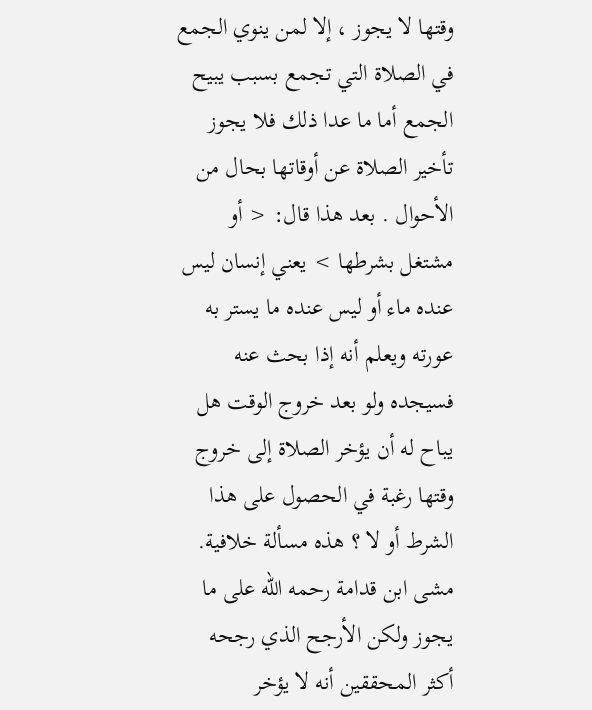وقتها لا يجوز ، إلا لمن ينوي الجمع في الصلاة التي تجمع بسبب يبيح الجمع أما ما عدا ذلك فلا يجوز تأخير الصلاة عن أوقاتها بحال من الأحوال . بعد هذا قال: < أو مشتغل بشرطها > يعني إنسان ليس عنده ماء أو ليس عنده ما يستر به عورته ويعلم أنه إذا بحث عنه فسيجده ولو بعد خروج الوقت هل يباح له أن يؤخر الصلاة إلى خروج وقتها رغبة في الحصول على هذا الشرط أو لا ؟ هذه مسألة خلافية. مشى ابن قدامة رحمه الله على ما يجوز ولكن الأرجح الذي رجحه أكثر المحققين أنه لا يؤخر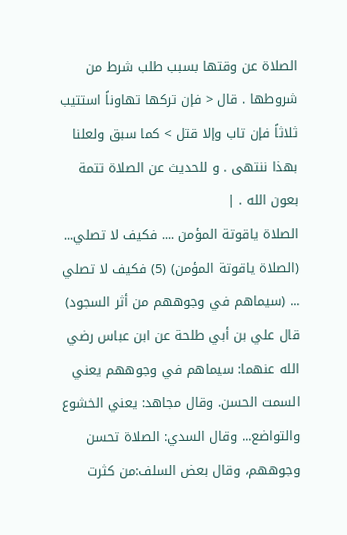الصلاة عن وقتها بسبب طلب شرط من شروطها . قال < فإن تركها تهاوناً استتيب ثلاثاً فإن تاب وإلا قتل > كما سبق ولعلنا بهذا ننتهى . و للحديث عن الصلاة تتمة بعون الله . |
الصلاة ياقوتة المؤمن .... فكيف لا تصلي...
(الصلاة ياقوتة المؤمن) (5) فكيف لا تصلي ... (سيماهم في وجوههم من أثر السجود) قال علي بن أبي طلحة عن ابن عباس رضي الله عنهما: سيماهم في وجوههم يعني السمت الحسن. وقال مجاهد: يعني الخشوع والتواضع... وقال السدي: الصلاة تحسن وجوههم، وقال بعض السلف:من كثرت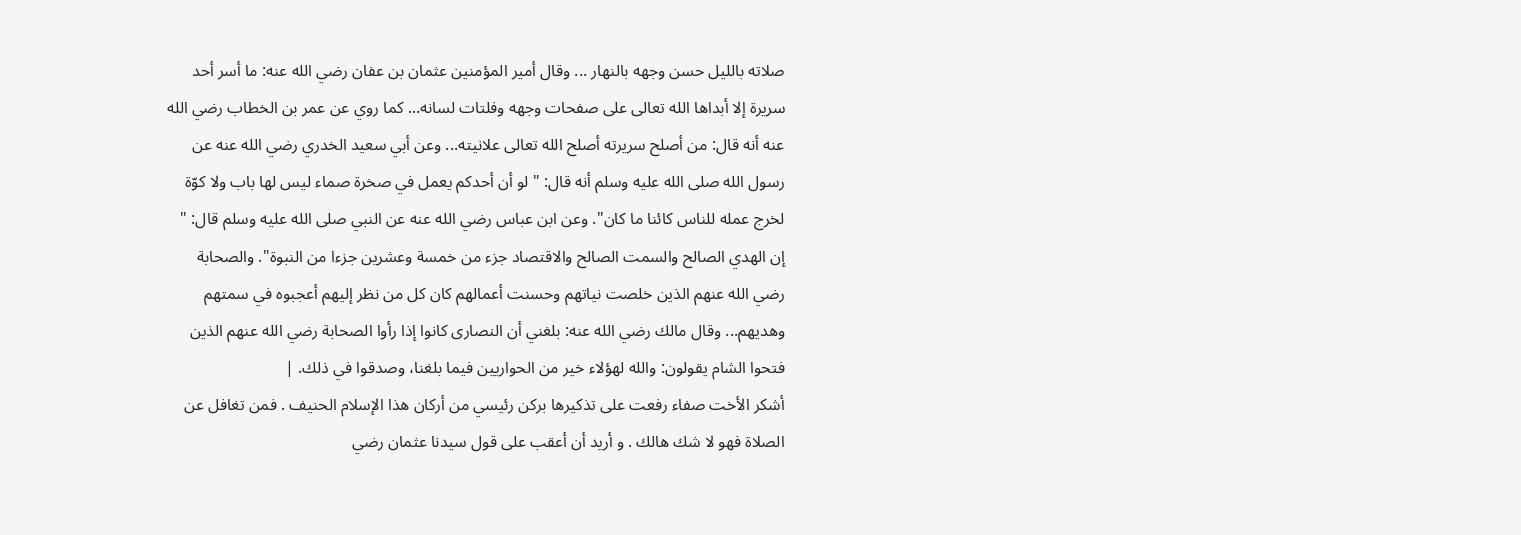صلاته بالليل حسن وجهه بالنهار ... وقال أمير المؤمنين عثمان بن عفان رضي الله عنه: ما أسر أحد سريرة إلا أبداها الله تعالى على صفحات وجهه وفلتات لسانه... كما روي عن عمر بن الخطاب رضي الله عنه أنه قال: من أصلح سريرته أصلح الله تعالى علانيته... وعن أبي سعيد الخدري رضي الله عنه عن رسول الله صلى الله عليه وسلم أنه قال: " لو أن أحدكم يعمل في صخرة صماء ليس لها باب ولا كوّة لخرج عمله للناس كائنا ما كان". وعن ابن عباس رضي الله عنه عن النبي صلى الله عليه وسلم قال: " إن الهدي الصالح والسمت الصالح والاقتصاد جزء من خمسة وعشرين جزءا من النبوة". والصحابة رضي الله عنهم الذين خلصت نياتهم وحسنت أعمالهم كان كل من نظر إليهم أعجبوه في سمتهم وهديهم... وقال مالك رضي الله عنه: بلغني أن النصارى كانوا إذا رأوا الصحابة رضي الله عنهم الذين فتحوا الشام يقولون: والله لهؤلاء خير من الحواريين فيما بلغنا، وصدقوا في ذلك. |
أشكر الأخت صفاء رفعت على تذكيرها بركن رئيسي من أركان هذا الإسلام الحنيف . فمن تغافل عن الصلاة فهو لا شك هالك . و أريد أن أعقب على قول سيدنا عثمان رضي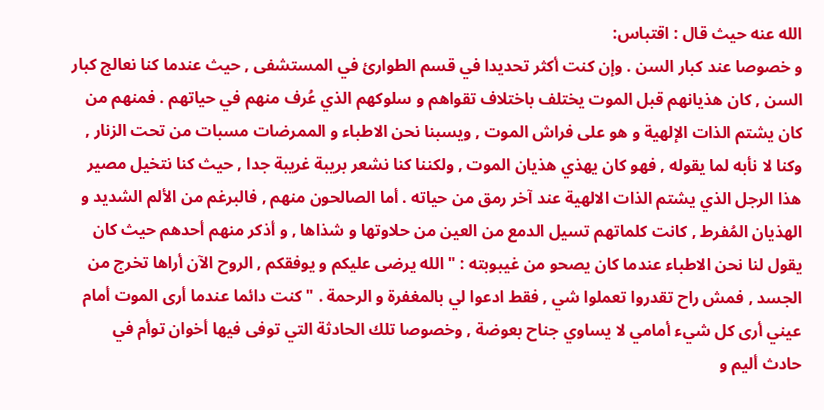الله عنه حيث قال : اقتباس:
و خصوصا عند كبار السن . وإن كنت أكثر تحديدا في قسم الطوارئ في المستشفى , حيث عندما كنا نعالج كبار السن , كان هذيانهم قبل الموت يختلف باختلاف تقواهم و سلوكهم الذي عُرف منهم في حياتهم . فمنهم من كان يشتم الذات الإلهية و هو على فراش الموت , ويسبنا نحن الاطباء و الممرضات مسبات من تحت الزنار , وكنا لا نأبه لما يقوله , فهو كان يهذي هذيان الموت , ولكننا كنا نشعر بريبة غريبة جدا , حيث كنا نتخيل مصير هذا الرجل الذي يشتم الذات الالهية عند آخر رمق من حياته . أما الصالحون منهم , فالبرغم من الألم الشديد و الهذيان المُفرط , كانت كلماتهم تسيل الدمع من العين من حلاوتها و شذاها , و أذكر منهم أحدهم حيث كان يقول لنا نحن الاطباء عندما كان يصحو من غيبوبته : " الله يرضى عليكم و يوفقكم , الروح الآن أراها تخرج من الجسد , فمش راح تقدروا تعملوا شي , فقط ادعوا لي بالمغفرة و الرحمة . " كنت دائما عندما أرى الموت أمام عيني أرى كل شيء أمامي لا يساوي جناح بعوضة , وخصوصا تلك الحادثة التي توفى فيها أخوان توأم في حادث أليم و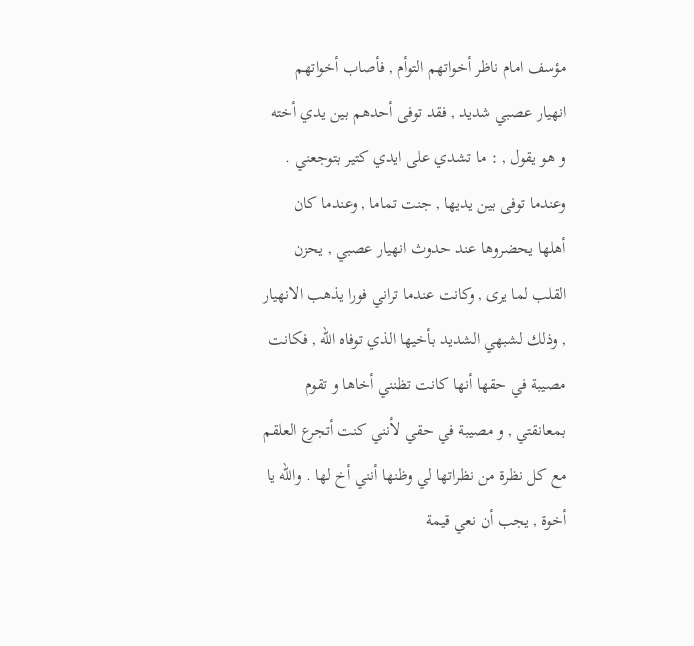مؤسف امام ناظر أخواتهم التوأم , فأصاب أخواتهم انهيار عصبي شديد , فقد توفى أحدهم بين يدي أخته و هو يقول , : ما تشدي على ايدي كتير بتوجعني . وعندما توفى بين يديها , جنت تماما , وعندما كان أهلها يحضروها عند حدوث انهيار عصبي , يحزن القلب لما يرى , وكانت عندما تراني فورا يذهب الانهيار , وذلك لشبهي الشديد بأخيها الذي توفاه الله , فكانت مصيبة في حقها أنها كانت تظنني أخاها و تقوم بمعانقتي , و مصيبة في حقي لأنني كنت أتجرع العلقم مع كل نظرة من نظراتها لي وظنها أنني أخ لها . والله يا أخوة , يجب أن نعي قيمة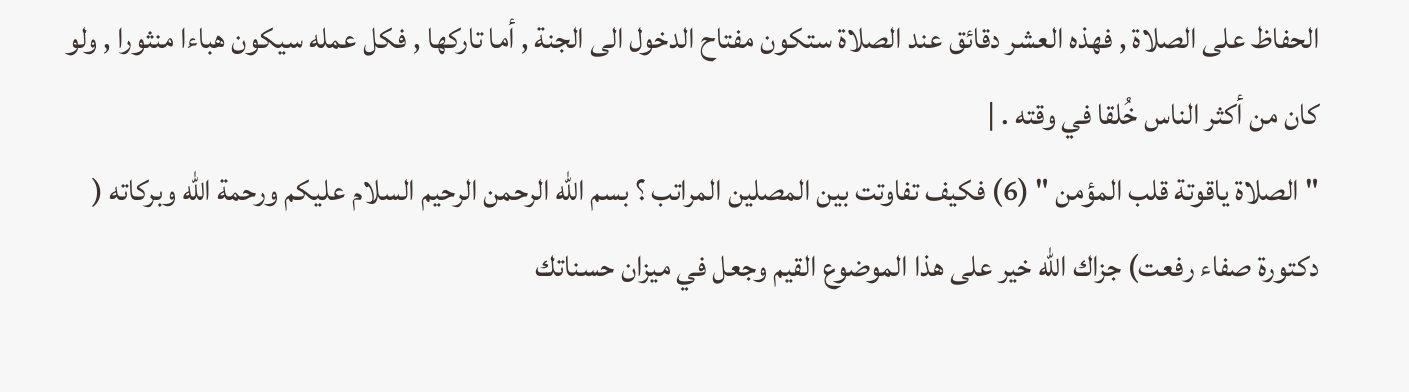الحفاظ على الصلاة , فهذه العشر دقائق عند الصلاة ستكون مفتاح الدخول الى الجنة , أما تاركها , فكل عمله سيكون هباءا منثورا , ولو كان من أكثر الناس خُلقا في وقته . |
" الصلاة ياقوتة قلب المؤمن " (6) فكيف تفاوتت بين المصلين المراتب ؟ بسم الله الرحمن الرحيم السلام عليكم ورحمة الله وبركاته ( دكتورة صفاء رفعت) جزاك الله خير على هذا الموضوع القيم وجعل في ميزان حسناتك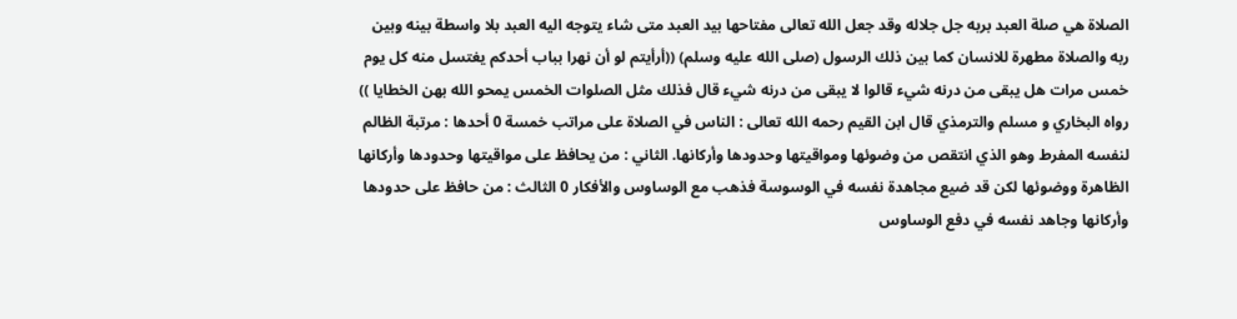الصلاة هي صلة العبد بربه جل جلاله وقد جعل الله تعالى مفتاحها بيد العبد متى شاء يتوجه اليه العبد بلا واسطة بينه وبين ربه والصلاة مطهرة للانسان كما بين ذلك الرسول (صلى الله عليه وسلم) ((أرأيتم لو أن نهرا بباب أحدكم يغتسل منه كل يوم خمس مرات هل يبقى من درنه شيء قالوا لا يبقى من درنه شيء قال فذلك مثل الصلوات الخمس يمحو الله بهن الخطايا )) رواه البخاري و مسلم والترمذي قال ابن القيم رحمه الله تعالى : الناس في الصلاة على مراتب خمسة 0 أحدها : مرتبة الظالم لنفسه المفرط وهو الذي انتقص من وضوئها ومواقيتها وحدودها وأركانها. الثاني : من يحافظ على مواقيتها وحدودها وأركانها الظاهرة ووضوئها لكن قد ضيع مجاهدة نفسه في الوسوسة فذهب مع الوساوس والأفكار 0 الثالث : من حافظ على حدودها وأركانها وجاهد نفسه في دفع الوساوس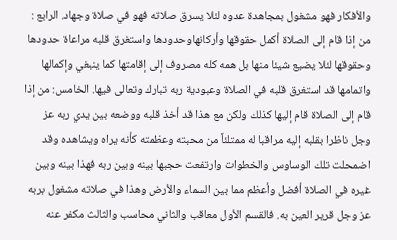والأفكار فهو مشغول بمجاهدة عدوه لئلا يسرق صلاته فهو في صلاة وجهاد. الرابع : من إذا قام إلى الصلاة أكمل حقوقها وأركانهاوحدودها واستغرق قلبه مراعاة حدودها وحقوقها لئلا يضيع شيئا منها بل همه كله مصروف إلى إقامتها كما ينبغي وإكمالها واتمامها قد استغرق قلبه في الصلاة وعبودية ربه تبارك وتعالى فيها. الخامس: من إذا قام إلى الصلاة قام إليها كذلك ولكن مع هذا قد أخذ قلبه ووضعه بين يدي ربه عز وجل ناظرا بقلبه إليه مراقبا له ممتلئاً من محبته وعظمته كأنه يراه ويشاهده وقد اضمحلت تلك الوساوس والخطوات وارتفعت حجبها بينه وبين ربه فهذا بينه وبين غيره في الصلاة أفضل وأعظم مما بين السماء والأرض وهذا في صلاته مشغول بربه عز وجل قرير العين به. فالقسم الأول معاقب والثاني محاسب والثالث مكفر عنه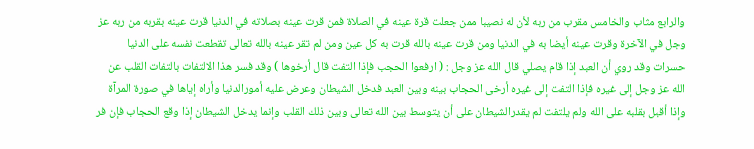والرابع مثاب والخامس مقرب من ربه لأن له نصيبا ممن جعلت قرة عينه في الصلاة فمن قرت عينه بصلاته في الدنيا قرت عينه بقربه من ربه عز وجل في الآخرة وقرت عينه أيضا به في الدنيا ومن قرت عينه بالله قرت به كل عين ومن لم تقر عينه بالله تعالى تقطعت نفسه على الدنيا حسرات وقد روي أن العبد إذا قام يصلي قال الله عز وجل : ( ارفعوا الحجب فإذا التفت قال أرخوها ) وقد فسر هذا الالتفات بالتفات القلب عن الله عز وجل إلى غيره فإذا التفت إلى غيره أرخى الحجاب بينه وبين العبد فدخل الشيطان وعرض عليه أمورالدنيا وأراه إياها في صورة المرآة وإذا أقبل بقلبه على الله ولم يلتفت لم يقدرالشيطان على أن يتوسط بين الله تعالى وبين ذلك القلب وإنما يدخل الشيطان إذا وقع الحجاب فإن فر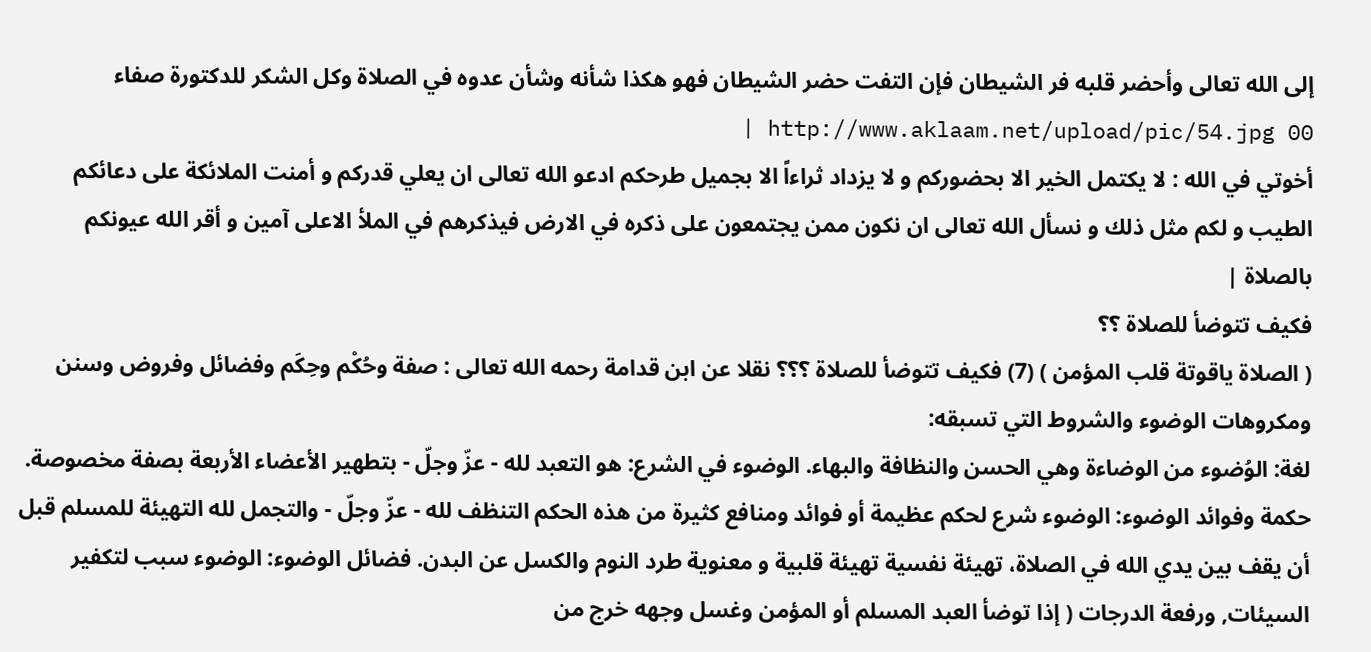إلى الله تعالى وأحضر قلبه فر الشيطان فإن التفت حضر الشيطان فهو هكذا شأنه وشأن عدوه في الصلاة وكل الشكر للدكتورة صفاء http://www.aklaam.net/upload/pic/54.jpg 00 |
أخوتي في الله : لا يكتمل الخير الا بحضوركم و لا يزداد ثراءاً الا بجميل طرحكم ادعو الله تعالى ان يعلي قدركم و أمنت الملائكة على دعائكم الطيب و لكم مثل ذلك و نسأل الله تعالى ان نكون ممن يجتمعون على ذكره في الارض فيذكرهم في الملأ الاعلى آمين و أقر الله عيونكم بالصلاة |
فكيف تتوضأ للصلاة ؟؟
( الصلاة ياقوتة قلب المؤمن ) (7) فكيف تتوضأ للصلاة ؟؟؟ نقلا عن ابن قدامة رحمه الله تعالى : صفة وحُكْم وحِكَم وفضائل وفروض وسنن ومكروهات الوضوء والشروط التي تسبقه:
لغة: الوُضوء من الوضاءة وهي الحسن والنظافة والبهاء. الوضوء في الشرع: هو التعبد لله - عزّ وجلّ - بتطهير الأعضاء الأربعة بصفة مخصوصة. حكمة وفوائد الوضوء: الوضوء شرع لحكم عظيمة أو فوائد ومنافع كثيرة من هذه الحكم التنظف لله - عزّ وجلّ - والتجمل لله التهيئة للمسلم قبل أن يقف بين يدي الله في الصلاة، تهيئة نفسية تهيئة قلبية و معنوية طرد النوم والكسل عن البدن. فضائل الوضوء: الوضوء سبب لتكفير السيئات, ورفعة الدرجات ( إذا توضأ العبد المسلم أو المؤمن وغسل وجهه خرج من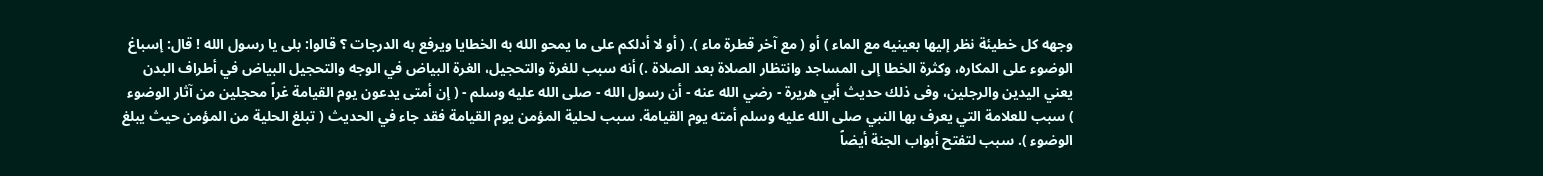وجهه كل خطيئة نظر إليها بعينيه مع الماء ) أو ( مع آخر قطرة ماء ). ( أو لا أدلكم على ما يمحو الله به الخطايا ويرفع به الدرجات ؟ قالوا: بلى يا رسول الله ! قال: إسباغ الوضوء على المكاره، وكثرة الخطا إلى المساجد وانتظار الصلاة بعد الصلاة .) أنه سبب للغرة والتحجيل، الغرة البياض في الوجه والتحجيل البياض في أطراف البدن يعني اليدين والرجلين، وفى ذلك حديث أبي هريرة - رضي الله عنه - أن رسول الله - صلى الله عليه وسلم - ( إن أمتى يدعون يوم القيامة غراً محجلين من آثار الوضوء ) سبب للعلامة التي يعرف بها النبي صلى الله عليه وسلم أمته يوم القيامة. سبب لحلية المؤمن يوم القيامة فقد جاء في الحديث ( تبلغ الحلية من المؤمن حيث يبلغ الوضوء ). سبب لتفتح أبواب الجنة أيضاً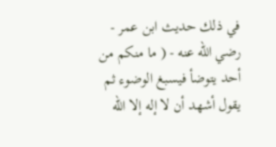في ذلك حديث ابن عمر - رضي الله عنه - ( ما منكم من أحد يتوضأ فيسبغ الوضوء ثم يقول أشهد أن لا إله إلا الله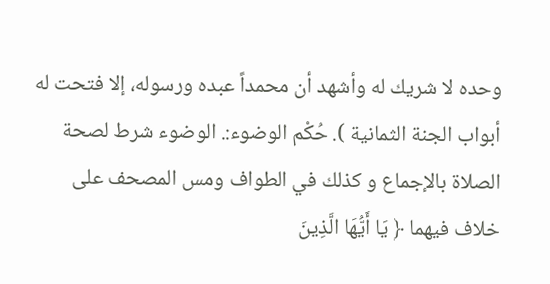وحده لا شريك له وأشهد أن محمداً عبده ورسوله، إلا فتحت له أبواب الجنة الثمانية ). حُكْم الوضوء:. الوضوء شرط لصحة الصلاة بالإجماع و كذلك في الطواف ومس المصحف على خلاف فيهما ﴿ يَا أَيُّهَا الَّذِينَ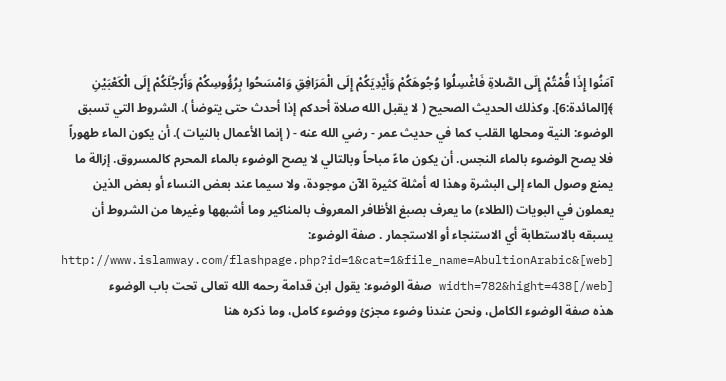آمَنُوا إِذَا قُمْتُمْ إِلَى الصَّلاةِ فَاغْسِلُوا وُجُوهَكُمْ وَأَيْدِيَكُمْ إِلَى الْمَرَافِقِ وَامْسَحُوا بِرُؤُوسِكُمْ وَأَرْجُلَكُمْ إِلَى الْكَعْبَيْنِ ﴾[المائدة:6]. وكذلك الحديث الصحيح ( لا يقبل الله صلاة أحدكم إذا أحدث حتى يتوضأ ). الشروط التي تسبق الوضوء: النية ومحلها القلب كما في حديث عمر - رضي الله عنه - ( إنما الأعمال بالنيات ). أن يكون الماء طهوراً فلا يصح الوضوء بالماء النجس. أن يكون ماءً مباحاً وبالتالي لا يصح الوضوء بالماء المحرم كالمسروق. إزالة ما يمنع وصول الماء إلى البشرة وهذا له أمثلة كثيرة الآن موجودة، ولا سيما عند بعض النساء أو بعض الذين يعملون في البويات (الطلاء) ما يعرف بصبغ الأظافر المعروف بالمناكير وما أشبهها وغيرها من الشروط أن يسبقه بالاستطابة أي الاستنجاء أو الاستجمار . صفة الوضوء: [web]http://www.islamway.com/flashpage.php?id=1&cat=1&file_name=AbultionArabic& width=782&hight=438[/web] صفة الوضوء: يقول ابن قدامة رحمه الله تعالى تحت باب الوضوء
هذه صفة الوضوء الكامل، ونحن عندنا وضوء مجزئ ووضوء كامل، وما ذكره هنا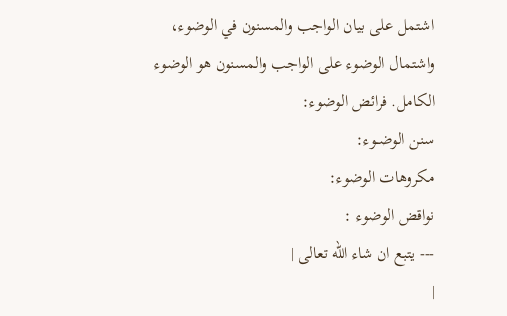اشتمل على بيان الواجب والمسنون في الوضوء، واشتمال الوضوء على الواجب والمسنون هو الوضوء الكامل. فرائض الوضوء:
سنن الوضــوء:
مكروهات الوضوء:
نواقض الوضوء :
--- يتبع ان شاء الله تعالى |
|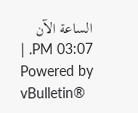الساعة الآن 03:07 PM. |
Powered by vBulletin®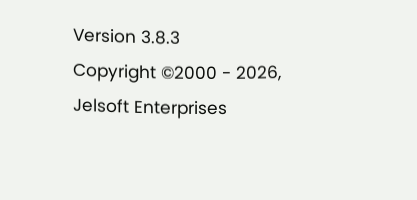Version 3.8.3
Copyright ©2000 - 2026, Jelsoft Enterprises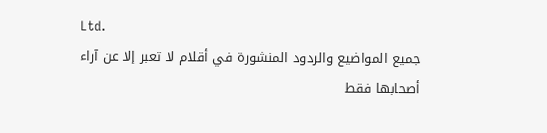Ltd.
جميع المواضيع والردود المنشورة في أقلام لا تعبر إلا عن آراء أصحابها فقط